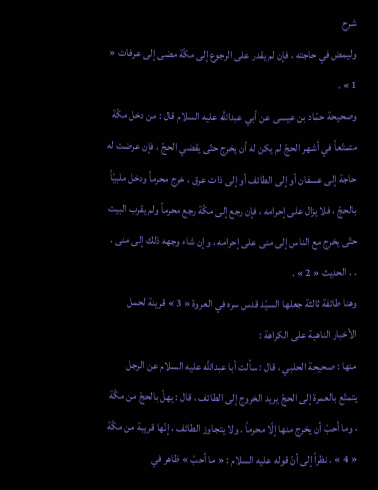شرح
وليمض في حاجته ، فإن لم يقدر على الرجوع إلى مكّة مضى إلى عرفات « 1 » .
وصحيحة حمّاد بن عيسى عن أبي عبداللَّه عليه السلام قال : من دخل مكّة متمتّعاً في أشهر الحجّ لم يكن له أن يخرج حتّى يقضي الحجّ ، فإن عرضت له حاجة إلى عسفان أو إلى الطائف أو إلى ذات عرق ، خرج محرماً ودخل ملبيّاً بالحجّ ، فلا يزال على إحرامه ، فإن رجع إلى مكّة رجع محرماً ولم يقرب البيت حتّى يخرج مع الناس إلى منى على إحرامه ، وإن شاء وجهه ذلك إلى منى . . . الحديث « 2 » .
وهنا طائفة ثالثة جعلها السيّد قدس سره في العروة « 3 » قرينة لحمل الأخبار الناهية على الكراهة :
منها : صحيحة الحلبي ، قال : سألت أبا عبداللَّه عليه السلام عن الرجل يتمتّع بالعمرة إلى الحجّ يريد الخروج إلى الطائف ، قال : يهلّ بالحجّ من مكّة ، وما أحبّ أن يخرج منها إلّا محرماً . ولا يتجاوز الطائف ، إنّها قريبة من مكّة « 4 » . نظراً إلى أنّ قوله عليه السلام : « ما أحبّ » ظاهر في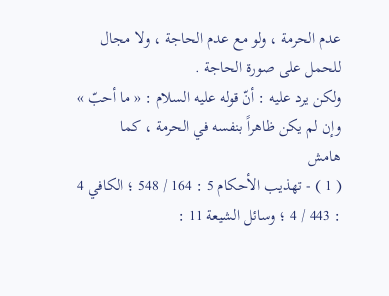عدم الحرمة ، ولو مع عدم الحاجة ، ولا مجال للحمل على صورة الحاجة .
ولكن يرد عليه : أنّ قوله عليه السلام : « ما أحبّ » وإن لم يكن ظاهراً بنفسه في الحرمة ، كما
هامش
( 1 ) - تهذيب الأحكام 5 : 164 / 548 ؛ الكافي 4 : 443 / 4 ؛ وسائل الشيعة 11 :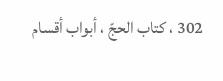302 ، كتاب الحجّ ، أبواب أقسام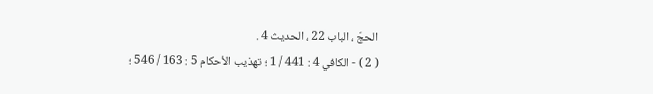الحجّ ، الباب 22 ، الحديث 4 .
( 2 ) - الكافي 4 : 441 / 1 ؛ تهذيب الأحكام 5 : 163 / 546 ؛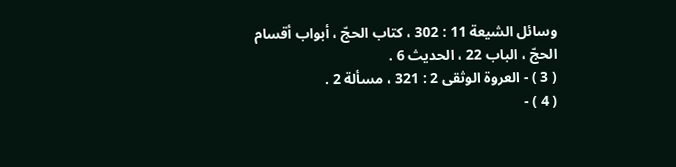وسائل الشيعة 11 : 302 ، كتاب الحجّ ، أبواب أقسام الحجّ ، الباب 22 ، الحديث 6 .
( 3 ) - العروة الوثقى 2 : 321 ، مسألة 2 .
( 4 ) -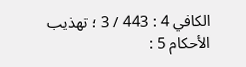الكافي 4 : 443 / 3 ؛ تهذيب الأحكام 5 :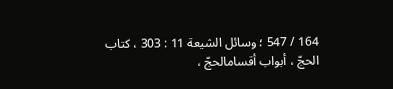164 / 547 ؛ وسائل الشيعة 11 : 303 ، كتاب الحجّ ، أبواب أقسامالحجّ ،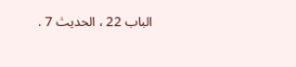الباب 22 ، الحديث 7 .